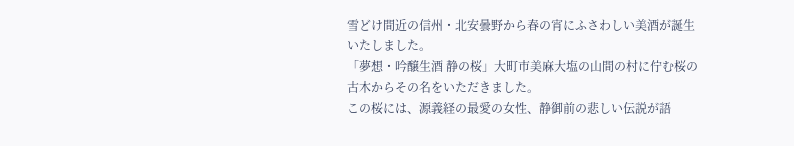雪どけ間近の信州・北安曇野から春の宵にふさわしい美酒が誕生いたしました。
「夢想・吟醸生酒 静の桜」大町市美麻大塩の山間の村に佇む桜の古木からその名をいただきました。
この桜には、源義経の最愛の女性、静御前の悲しい伝説が語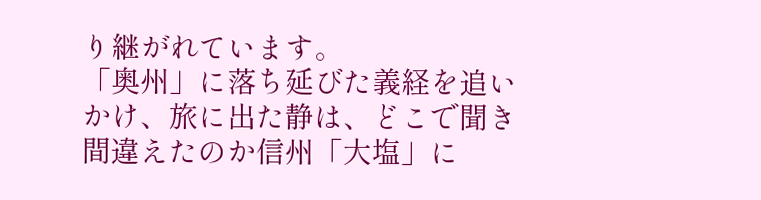り継がれています。
「奥州」に落ち延びた義経を追いかけ、旅に出た静は、どこで聞き間違えたのか信州「大塩」に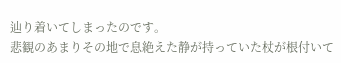辿り着いてしまったのです。
悲観のあまりその地で息絶えた静が持っていた杖が根付いて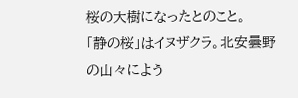桜の大樹になったとのこと。
「静の桜」はイヌザクラ。北安曇野の山々によう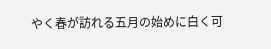やく春が訪れる五月の始めに白く可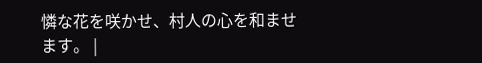憐な花を咲かせ、村人の心を和ませます。 |